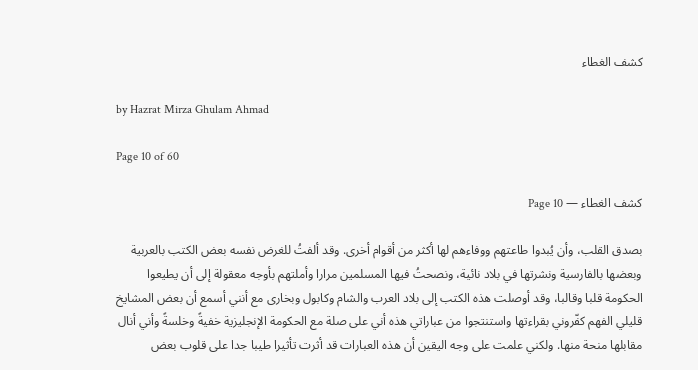كشف الغطاء

by Hazrat Mirza Ghulam Ahmad

Page 10 of 60

كشف الغطاء — Page 10

بصدق القلب، وأن يُبدوا طاعتهم ووفاءهم لها أكثر من أقوام أخرى. وقد ألفتُ للغرض نفسه بعض الكتب بالعربية وبعضها بالفارسية ونشرتها في بلاد نائية، ونصحتُ فيها المسلمين مرارا وأملتهم بأوجه معقولة إلى أن يطيعوا الحكومة قلبا وقالبا، وقد أوصلت هذه الكتب إلى بلاد العرب والشام وكابول وبخارى مع أنني أسمع أن بعض المشايخ قليلي الفهم كفّروني بقراءتها واستنتجوا من عباراتي هذه أني على صلة مع الحكومة الإنجليزية خفيةً وخلسةً وأني أنال مقابلها منحة منها. ولكني علمت على وجه اليقين أن هذه العبارات قد أثرت تأثيرا طيبا جدا على قلوب بعض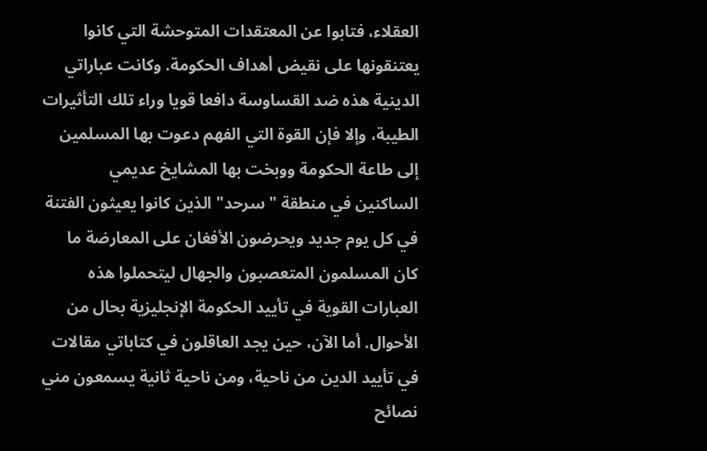العقلاء، فتابوا عن المعتقدات المتوحشة التي كانوا يعتنقونها على نقيض أهداف الحكومة. وكانت عباراتي الدينية هذه ضد القساوسة دافعا قويا وراء تلك التأثيرات الطيبة، وإلا فإن القوة التي الفهم دعوت بها المسلمين إلى طاعة الحكومة ووبخت بها المشايخ عديمي الساكنين في منطقة "سرحد" الذين كانوا يعيثون الفتنة في كل يوم جديد ويحرضون الأفغان على المعارضة ما كان المسلمون المتعصبون والجهال ليتحملوا هذه العبارات القوية في تأييد الحكومة الإنجليزية بحال من الأحوال. أما الآن، حين يجد العاقلون في كتاباتي مقالات في تأييد الدين من ناحية، ومن ناحية ثانية يسمعون مني نصائح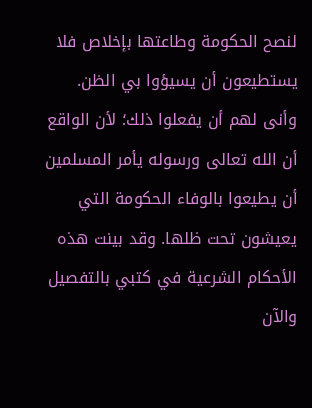لنصح الحكومة وطاعتها بإخلاص فلا يستطيعون أن يسيؤوا بي الظن. وأنى لهم أن يفعلوا ذلك؛ لأن الواقع أن الله تعالى ورسوله يأمر المسلمين أن يطيعوا بالوفاء الحكومة التي يعيشون تحت ظلها. وقد بينت هذه الأحكام الشرعية في كتبي بالتفصيل والآن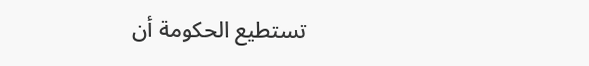تستطيع الحكومة أن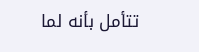تتأمل بأنه لما